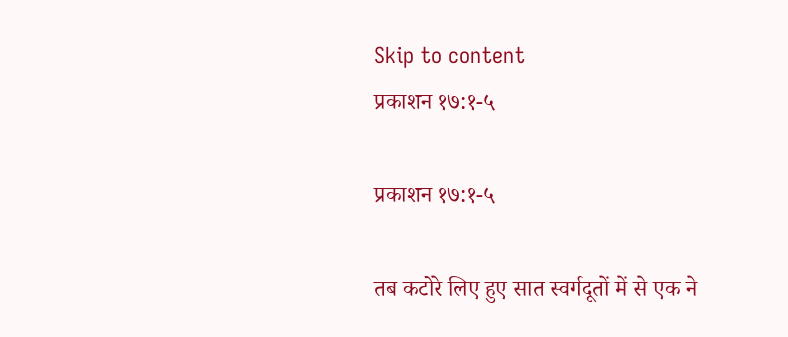Skip to content
प्रकाशन १७:१-५

प्रकाशन १७:१-५

तब कटोरे लिए हुए सात स्वर्गदूतों में से एक ने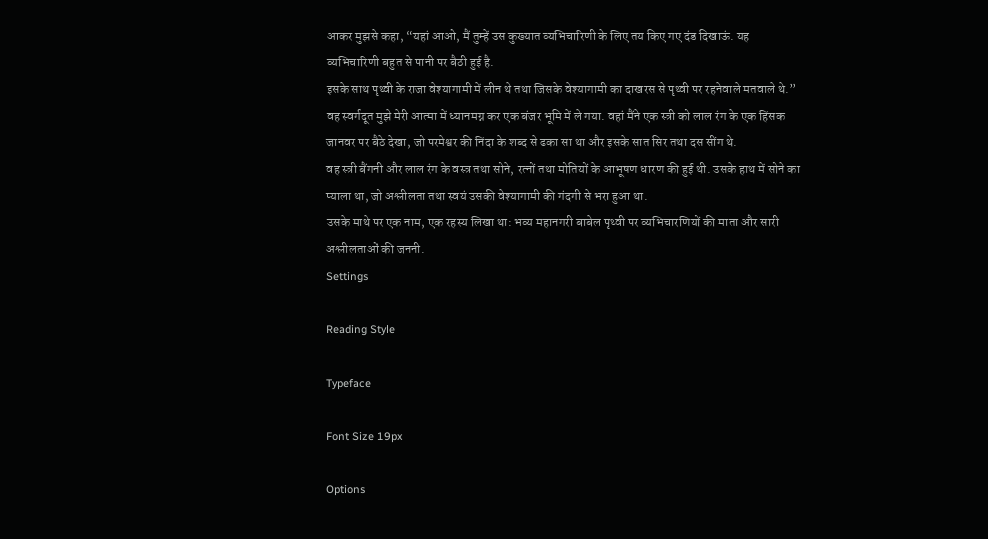आकर मुझसे कहा, “यहां आओ, मैं तुम्हें उस कुख्यात व्यभिचारिणी के लिए तय किए गए दंड दिखाऊं. यह व्यभिचारिणी बहुत से पानी पर बैठी हुई है.
इसके साथ पृथ्वी के राजा वेश्यागामी में लीन थे तथा जिसके वेश्यागामी का दाखरस से पृथ्वी पर रहनेवाले मतवाले थे.”
वह स्वर्गदूत मुझे मेरी आत्मा में ध्यानमग्न कर एक बंजर भूमि में ले गया. वहां मैंने एक स्त्री को लाल रंग के एक हिंसक जानवर पर बैठे देखा, जो परमेश्वर की निंदा के शब्द से ढका सा था और इसके सात सिर तथा दस सींग थे.
वह स्त्री बैंगनी और लाल रंग के वस्त्र तथा सोने, रत्नों तथा मोतियों के आभूषण धारण की हुई थी. उसके हाथ में सोने का प्याला था, जो अश्लीलता तथा स्वयं उसकी वेश्यागामी की गंदगी से भरा हुआ था.
उसके माथे पर एक नाम, एक रहस्य लिखा था: भव्य महानगरी बाबेल पृथ्वी पर व्यभिचारणियों की माता और सारी अश्लीलताओं की जननी.
Settings

Reading Style

Typeface

Font Size 19px

Options